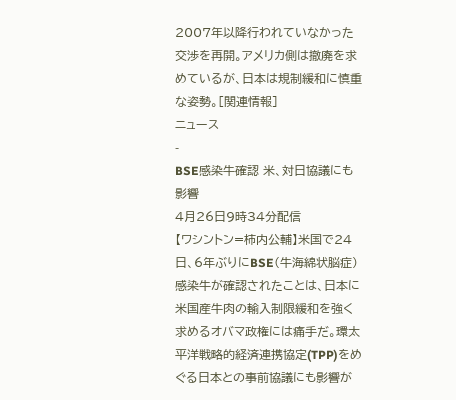2007年以降行われていなかった交渉を再開。アメリカ側は撤廃を求めているが、日本は規制緩和に慎重な姿勢。[関連情報]
ニュース
-
BSE感染牛確認 米、対日協議にも影響
4月26日9時34分配信
【ワシントン=柿内公輔】米国で24日、6年ぶりにBSE(牛海綿状脳症)感染牛が確認されたことは、日本に米国産牛肉の輸入制限緩和を強く求めるオバマ政権には痛手だ。環太平洋戦略的経済連携協定(TPP)をめぐる日本との事前協議にも影響が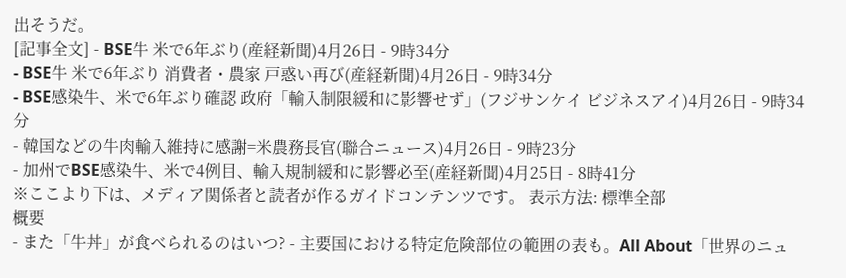出そうだ。
[記事全文] - BSE牛 米で6年ぶり(産経新聞)4月26日 - 9時34分
- BSE牛 米で6年ぶり 消費者・農家 戸惑い再び(産経新聞)4月26日 - 9時34分
- BSE感染牛、米で6年ぶり確認 政府「輸入制限緩和に影響せず」(フジサンケイ ビジネスアイ)4月26日 - 9時34分
- 韓国などの牛肉輸入維持に感謝=米農務長官(聯合ニュース)4月26日 - 9時23分
- 加州でBSE感染牛、米で4例目、輸入規制緩和に影響必至(産経新聞)4月25日 - 8時41分
※ここより下は、メディア関係者と読者が作るガイドコンテンツです。 表示方法: 標準全部
概要
- また「牛丼」が食べられるのはいつ? - 主要国における特定危険部位の範囲の表も。All About「世界のニュ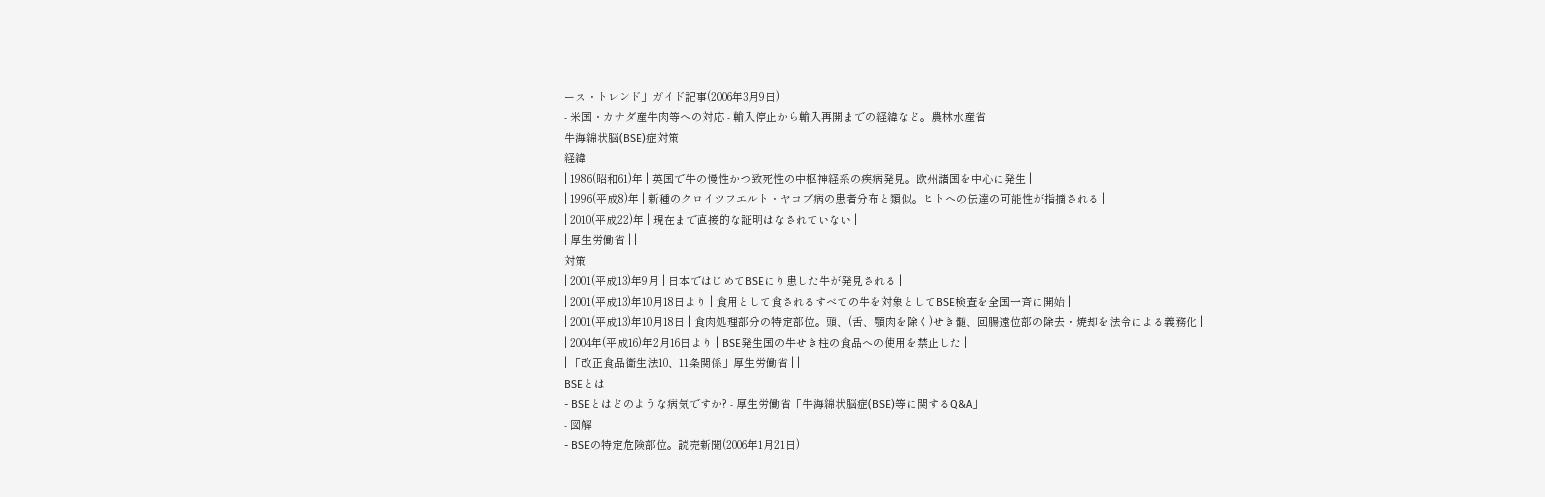ース・トレンド」ガイド記事(2006年3月9日)
- 米国・カナダ産牛肉等への対応 - 輸入停止から輸入再開までの経緯など。農林水産省
牛海綿状脳(BSE)症対策
経緯
| 1986(昭和61)年 | 英国で牛の慢性かつ致死性の中枢神経系の疾病発見。欧州諸国を中心に発生 |
| 1996(平成8)年 | 新種のクロイツフエルト・ヤコブ病の患者分布と類似。ヒトへの伝達の可能性が指摘される |
| 2010(平成22)年 | 現在まで直接的な証明はなされていない |
| 厚生労働省 | |
対策
| 2001(平成13)年9月 | 日本ではじめてBSEにり患した牛が発見される |
| 2001(平成13)年10月18日より | 食用として食されるすべての牛を対象としてBSE検査を全国一斉に開始 |
| 2001(平成13)年10月18日 | 食肉処理部分の特定部位。頭、(舌、顎肉を除く)せき髄、回腸遠位部の除去・焼却を法令による義務化 |
| 2004年(平成16)年2月16日より | BSE発生国の牛せき柱の食品への使用を禁止した |
| 「改正食品衛生法10、11条関係」厚生労働省 | |
BSEとは
- BSEとはどのような病気ですか? - 厚生労働省「牛海綿状脳症(BSE)等に関するQ&A」
- 図解
- BSEの特定危険部位。読売新聞(2006年1月21日)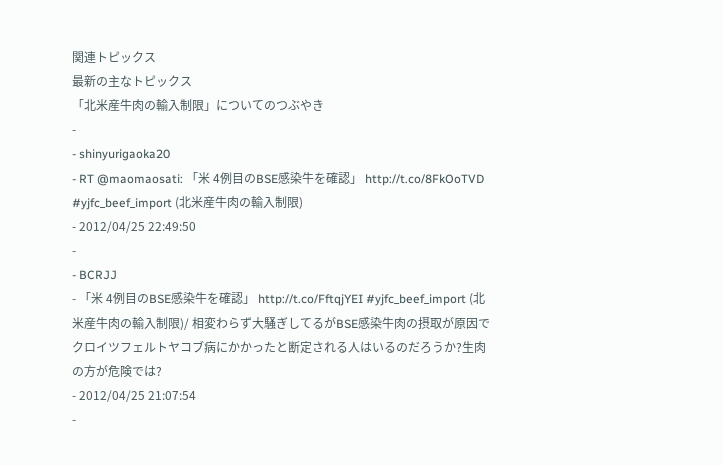関連トピックス
最新の主なトピックス
「北米産牛肉の輸入制限」についてのつぶやき
-
- shinyurigaoka20
- RT @maomaosati: 「米 4例目のBSE感染牛を確認」 http://t.co/8FkOoTVD #yjfc_beef_import (北米産牛肉の輸入制限)
- 2012/04/25 22:49:50
-
- BCRJJ
- 「米 4例目のBSE感染牛を確認」 http://t.co/FftqjYEI #yjfc_beef_import (北米産牛肉の輸入制限)/ 相変わらず大騒ぎしてるがBSE感染牛肉の摂取が原因でクロイツフェルトヤコブ病にかかったと断定される人はいるのだろうか?生肉の方が危険では?
- 2012/04/25 21:07:54
-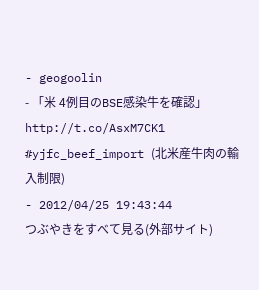- geogoolin
- 「米 4例目のBSE感染牛を確認」 http://t.co/AsxM7CK1 #yjfc_beef_import (北米産牛肉の輸入制限)
- 2012/04/25 19:43:44
つぶやきをすべて見る(外部サイト)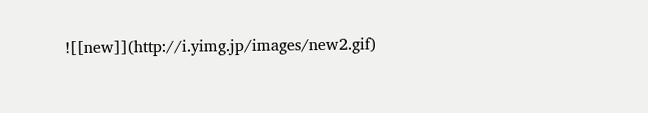![[new]](http://i.yimg.jp/images/new2.gif)